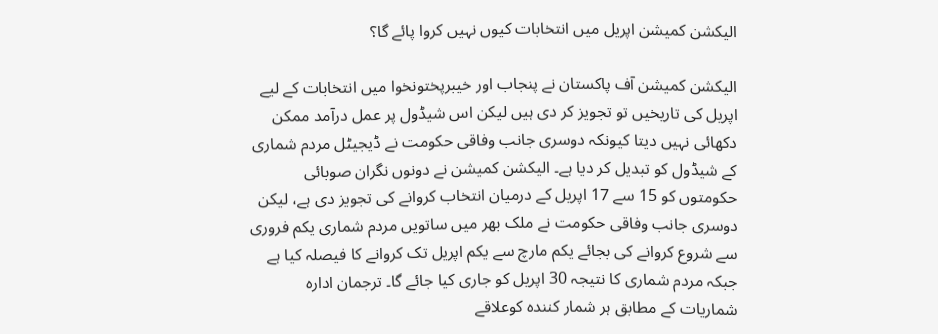الیکشن کمیشن اپریل میں انتخابات کیوں نہیں کروا پائے گا؟

الیکشن کمیشن آف پاکستان نے پنجاب اور خیبرپختونخوا میں انتخابات کے لیے اپریل کی تاریخیں تو تجویز کر دی ہیں لیکن اس شیڈول پر عمل درآمد ممکن دکھائی نہیں دیتا کیونکہ دوسری جانب وفاقی حکومت نے ڈیجیٹل مردم شماری کے شیڈول کو تبدیل کر دیا ہے۔ الیکشن کمیشن نے دونوں نگران صوبائی حکومتوں کو 15 سے 17 اپریل کے درمیان انتخاب کروانے کی تجویز دی ہے، لیکن دوسری جانب وفاقی حکومت نے ملک بھر میں ساتویں مردم شماری یکم فروری سے شروع کروانے کی بجائے یکم مارچ سے یکم اپریل تک کروانے کا فیصلہ کیا ہے جبکہ مردم شماری کا نتیجہ 30 اپریل کو جاری کیا جائے گا۔ ترجمان ادارہ شماریات کے مطابق ہر شمار کنندہ کوعلاقے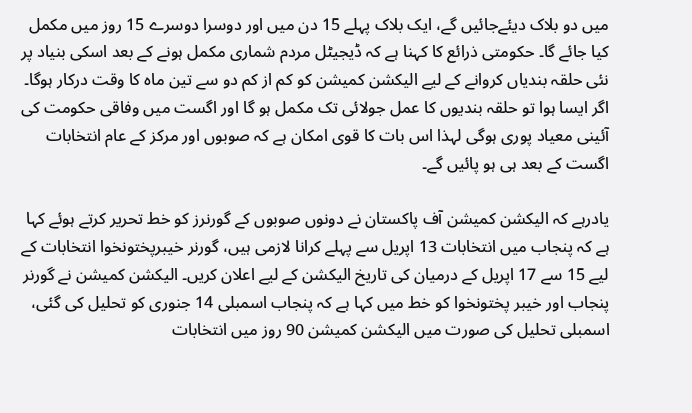میں دو بلاک دیئےجائیں گے، ایک بلاک پہلے 15 دن میں اور دوسرا دوسرے 15 روز میں مکمل کیا جائے گا۔ حکومتی ذرائع کا کہنا ہے کہ ڈیجیٹل مردم شماری مکمل ہونے کے بعد اسکی بنیاد پر نئی حلقہ بندیاں کروانے کے لیے الیکشن کمیشن کو کم از کم دو سے تین ماہ کا وقت درکار ہوگا۔ اگر ایسا ہوا تو حلقہ بندیوں کا عمل جولائی تک مکمل ہو گا اور اگست میں وفاقی حکومت کی آئینی معیاد پوری ہوگی لہذا اس بات کا قوی امکان ہے کہ صوبوں اور مرکز کے عام انتخابات اگست کے بعد ہی ہو پائیں گے۔

یادرہے کہ الیکشن کمیشن آف پاکستان نے دونوں صوبوں کے گورنرز کو خط تحریر کرتے ہوئے کہا ہے کہ پنجاب میں انتخابات 13 اپریل سے پہلے کرانا لازمی ہیں، گورنر خیبرپختونخوا انتخابات کے لیے 15 سے 17 اپریل کے درمیان کی تاریخ الیکشن کے لیے اعلان کریں۔ الیکشن کمیشن نے گورنر پنجاب اور خیبر پختونخوا کو خط میں کہا ہے کہ پنجاب اسمبلی 14 جنوری کو تحلیل کی گئی، اسمبلی تحلیل کی صورت میں الیکشن کمیشن 90 روز میں انتخابات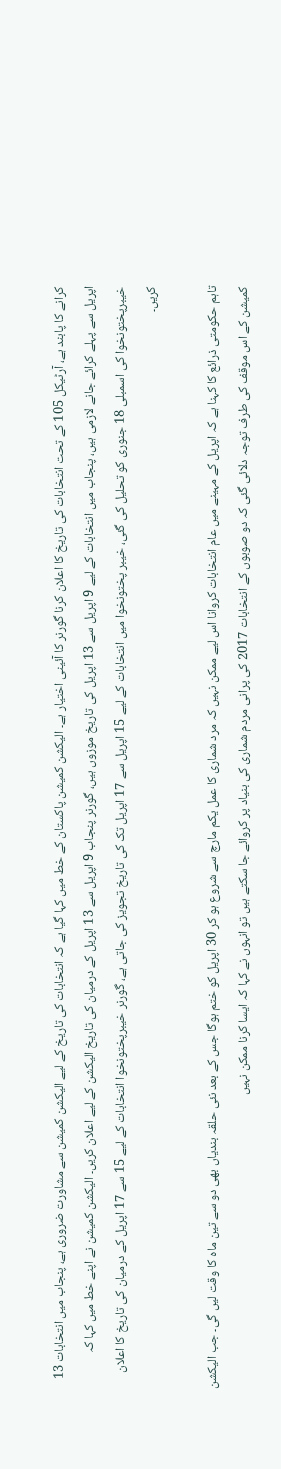کرانے کا پابند ہے، آرٹیکل 105 کے تحت انتخابات کی تاریخ کا اعلان کرنا گورنر کا آئینی اختیار ہے۔ الیکشن کمیشن پاکستان کے خط میں کہا گیا ہے کہ انتخابات کی تاریخ کے لیے الیکشن کمیشن سے مشاورت ضروری ہے، پنجاب میں انتخابات 13 اپریل سے پہلے کرائے جانے لازمی ہیں، پنجاب میں انتخابات کے لیے 9 اپریل سے 13 اپریل کی تاریخ موزوں ہیں، گورنر پنجاب 9 اپریل سے 13 اپریل کے درمیان کی تاریخ الیکشن کے لیے اعلان کریں۔ الیکشن کمیشن نے اپنے خط میں کہا کہ خیبرپختونخوا کی اسمبلی 18 جنوری کو تحلیل کی گئی، خیبر پختونخوا میں انتخابات کے لیے 15 اپریل سے 17 اپریل تک کی تاریخ تجویز کی جاتی ہے، گورنر خیبرپختونخوا انتخابات کے لیے 15 سے 17 اپریل کے درمیان کی تاریخ کا اعلان کریں۔

تاہم حکومتی ذرائع کا کہنا ہے کہ اپریل کے مہینے میں عام انتخابات کروانا اس لیے ممکن نہیں کہ مرد شماری کا عمل یکم مارچ سے شروع ہو کر 30 اپریل کو ختم ہوگا جس کے بعد نئی حلقہ بندیاں بھی دو سے تین ماہ کا وقت لیں گی۔ جب الیکشن کمیشن کے اس موقف کی طرف توجہ دلائی گئی کہ دو صوبوں کے انتخابات 2017 کی پرانی مردم شماری کی بنیاد پر کروائے جا سکتے ہیں تو انہوں نے کہا کہ ایسا کرنا ممکن نہیں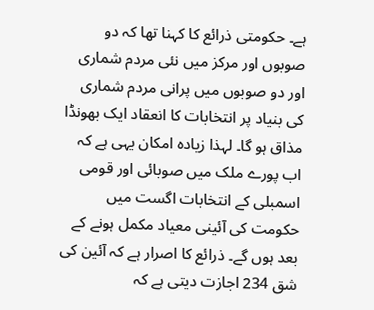ہے۔ حکومتی ذرائع کا کہنا تھا کہ دو صوبوں اور مرکز میں نئی مردم شماری اور دو صوبوں میں پرانی مردم شماری کی بنیاد پر انتخابات کا انعقاد ایک بھونڈا مذاق ہو گا۔ لہذا زیادہ امکان یہی ہے کہ اب پورے ملک میں صوبائی اور قومی اسمبلی کے انتخابات اگست میں حکومت کی آئینی معیاد مکمل ہونے کے بعد ہوں گے۔ ذرائع کا اصرار ہے کہ آئین کی شق 234 اجازت دیتی ہے کہ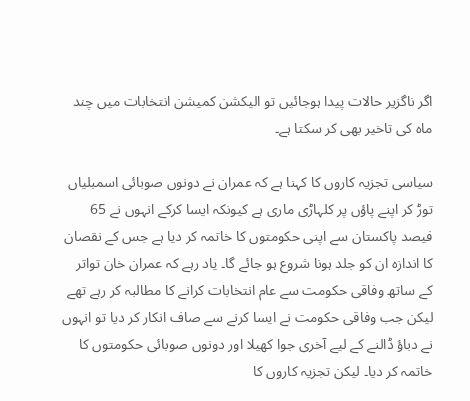اگر ناگزیر حالات پیدا ہوجائیں تو الیکشن کمیشن انتخابات میں چند ماہ کی تاخیر بھی کر سکتا ہے۔

سیاسی تجزیہ کاروں کا کہنا ہے کہ عمران نے دونوں صوبائی اسمبلیاں توڑ کر اپنے پاؤں پر کلہاڑی ماری ہے کیونکہ ایسا کرکے انہوں نے 65 فیصد پاکستان سے اپنی حکومتوں کا خاتمہ کر دیا ہے جس کے نقصان کا اندازہ ان کو جلد ہونا شروع ہو جائے گا۔ یاد رہے کہ عمران خان تواتر کے ساتھ وفاقی حکومت سے عام انتخابات کرانے کا مطالبہ کر رہے تھے لیکن جب وفاقی حکومت نے ایسا کرنے سے صاف انکار کر دیا تو انہوں نے دباؤ ڈالنے کے لیے آخری جوا کھیلا اور دونوں صوبائی حکومتوں کا خاتمہ کر دیا۔ لیکن تجزیہ کاروں کا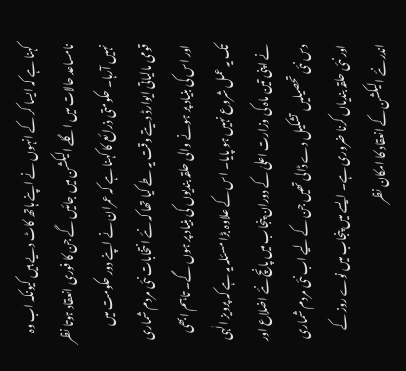کہنا ہے کہ ایسا کر کے انہوں نے اپنے ہاتھ کاٹ دیے ہیں کیونکہ اب وہ نامساعد حالات میں اگلے الیکشن میں جائیں گے جن کا فوری انعقاد ہوتا نظر نہیں آرہا۔ حکومتی ذرائع کا کہنا ہے کہ عمران نے اپنے دور حکومت میں قومی مالیاتی ایوارڈ دیتے وقت یہ طے کیا تھا کہ نئے انتخابات نئی مردم شماری اور اس کی بنیاد پر ہونے والی حلقہ بندیوں کی بنیاد پر ہوں گے۔ تاہم ابھی تک یہ عمل شروع نہیں ہو پایا۔ اس کے علاوہ بڑا مسئلہ یہ ہے کہ پرویز الٰہی نے اپنی تین ماہ کی وزارت اعلیٰ کے دوران پنجاب میں پانچ نئے اضلاع اور دس نئی تحصیلیں  تشکیل دے ڈالی تھیں جن کے لیے اب نئی مردم شماری اور نئی حلقہ بندیاں کرنا ضروری ہے۔ ایسے میں پنجاب میں نوے روز کے اندر نئے الیکشن کے انعقاد کا امکان نظر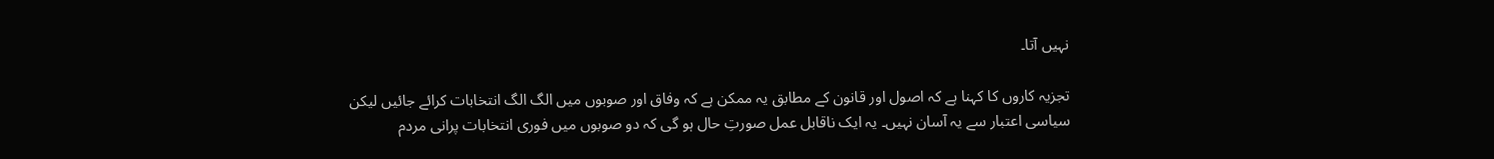نہیں آتا۔

تجزیہ کاروں کا کہنا ہے کہ اصول اور قانون کے مطابق یہ ممکن ہے کہ وفاق اور صوبوں میں الگ الگ انتخابات کرائے جائیں لیکن سیاسی اعتبار سے یہ آسان نہیں۔ یہ ایک ناقابل عمل صورتِ حال ہو گی کہ دو صوبوں میں فوری انتخابات پرانی مردم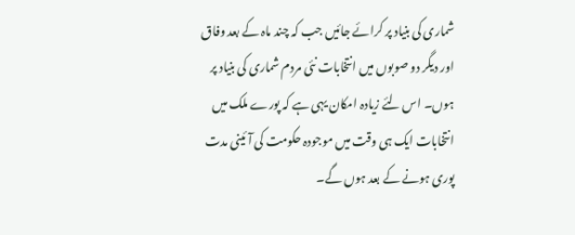شماری کی بنیاد پر کرائے جائیں جب کہ چند ماہ کے بعد وفاق اور دیگر دو صوبوں میں انتخابات نئی مردم شماری کی بنیاد پر ہوں۔ اس لئے زیادہ امکان یہی ہے کہ پورے ملک میں انتخابات ایک ہی وقت میں موجودہ حکومت کی آئینی مدت پوری ہونے کے بعد ہوں گے۔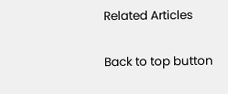Related Articles

Back to top button